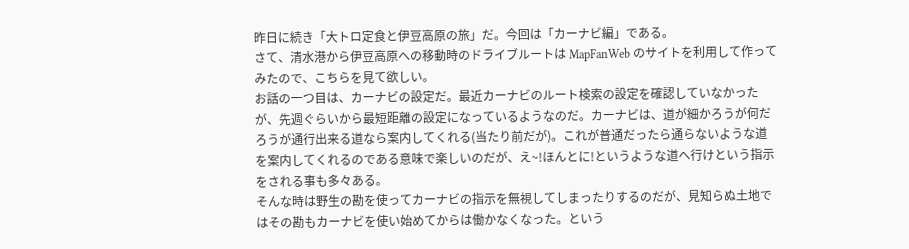昨日に続き「大トロ定食と伊豆高原の旅」だ。今回は「カーナビ編」である。
さて、清水港から伊豆高原への移動時のドライブルートは MapFanWeb のサイトを利用して作ってみたので、こちらを見て欲しい。
お話の一つ目は、カーナビの設定だ。最近カーナビのルート検索の設定を確認していなかったが、先週ぐらいから最短距離の設定になっているようなのだ。カーナビは、道が細かろうが何だろうが通行出来る道なら案内してくれる(当たり前だが)。これが普通だったら通らないような道を案内してくれるのである意味で楽しいのだが、え~!ほんとに!というような道へ行けという指示をされる事も多々ある。
そんな時は野生の勘を使ってカーナビの指示を無視してしまったりするのだが、見知らぬ土地ではその勘もカーナビを使い始めてからは働かなくなった。という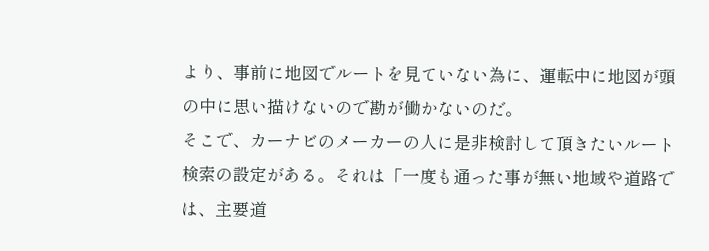より、事前に地図でルートを見ていない為に、運転中に地図が頭の中に思い描けないので勘が働かないのだ。
そこで、カーナビのメーカーの人に是非検討して頂きたいルート検索の設定がある。それは「一度も通った事が無い地域や道路では、主要道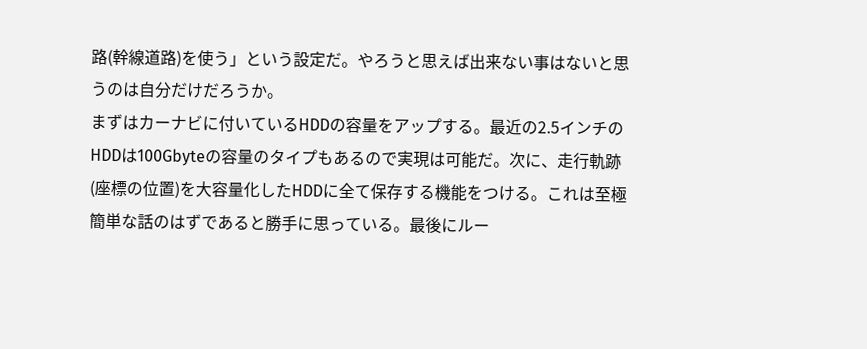路(幹線道路)を使う」という設定だ。やろうと思えば出来ない事はないと思うのは自分だけだろうか。
まずはカーナビに付いているHDDの容量をアップする。最近の2.5インチのHDDは100Gbyteの容量のタイプもあるので実現は可能だ。次に、走行軌跡(座標の位置)を大容量化したHDDに全て保存する機能をつける。これは至極簡単な話のはずであると勝手に思っている。最後にルー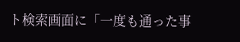ト検索画面に「一度も通った事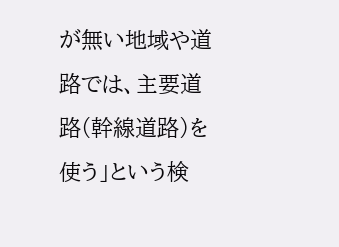が無い地域や道路では、主要道路(幹線道路)を使う」という検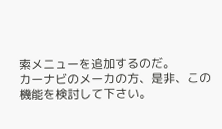索メニューを追加するのだ。
カーナビのメーカの方、是非、この機能を検討して下さい。